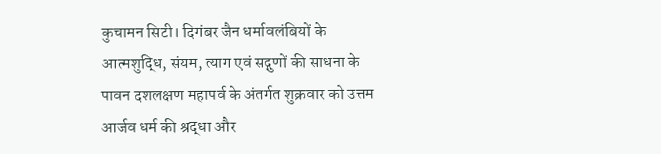कुचामन सिटी। दिगंबर जैन धर्मावलंबियों के आत्मशुद्धि, संयम, त्याग एवं सद्गुणों की साधना के पावन दशलक्षण महापर्व के अंतर्गत शुक्रवार को उत्तम आर्जव धर्म की श्रद्धा और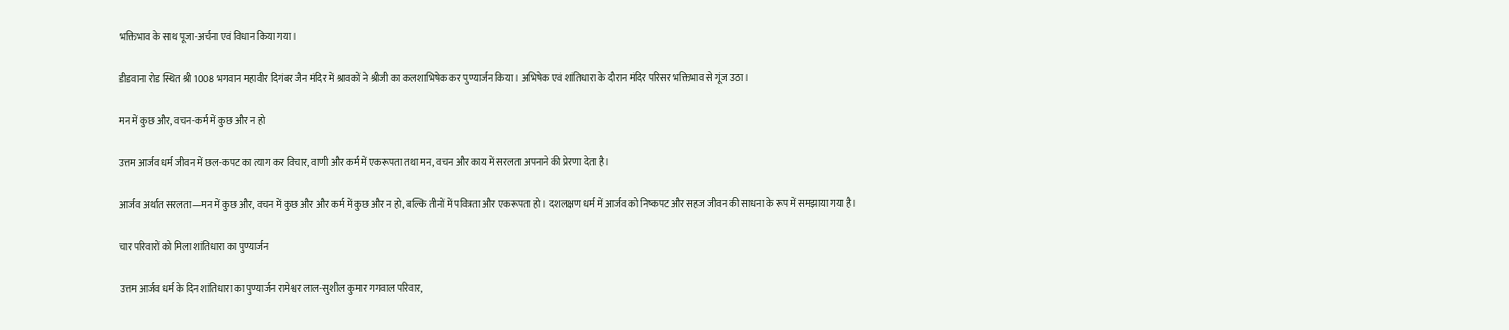भक्तिभाव के साथ पूजा-अर्चना एवं विधान किया गया।

डीडवाना रोड स्थित श्री 1008 भगवान महावीर दिगंबर जैन मंदिर में श्रावकों ने श्रीजी का कलशाभिषेक कर पुण्यार्जन किया। अभिषेक एवं शांतिधारा के दौरान मंदिर परिसर भक्तिभाव से गूंज उठा।

मन में कुछ और, वचन-कर्म में कुछ और न हो

उत्तम आर्जव धर्म जीवन में छल-कपट का त्याग कर विचार, वाणी और कर्म में एकरूपता तथा मन, वचन और काय में सरलता अपनाने की प्रेरणा देता है।

आर्जव अर्थात सरलता—मन में कुछ और, वचन में कुछ और और कर्म में कुछ और न हो, बल्कि तीनों में पवित्रता और एकरूपता हो। दशलक्षण धर्म में आर्जव को निष्कपट और सहज जीवन की साधना के रूप में समझाया गया है।

चार परिवारों को मिला शांतिधारा का पुण्यार्जन

उत्तम आर्जव धर्म के दिन शांतिधारा का पुण्यार्जन रामेश्वर लाल-सुशील कुमार गगवाल परिवार,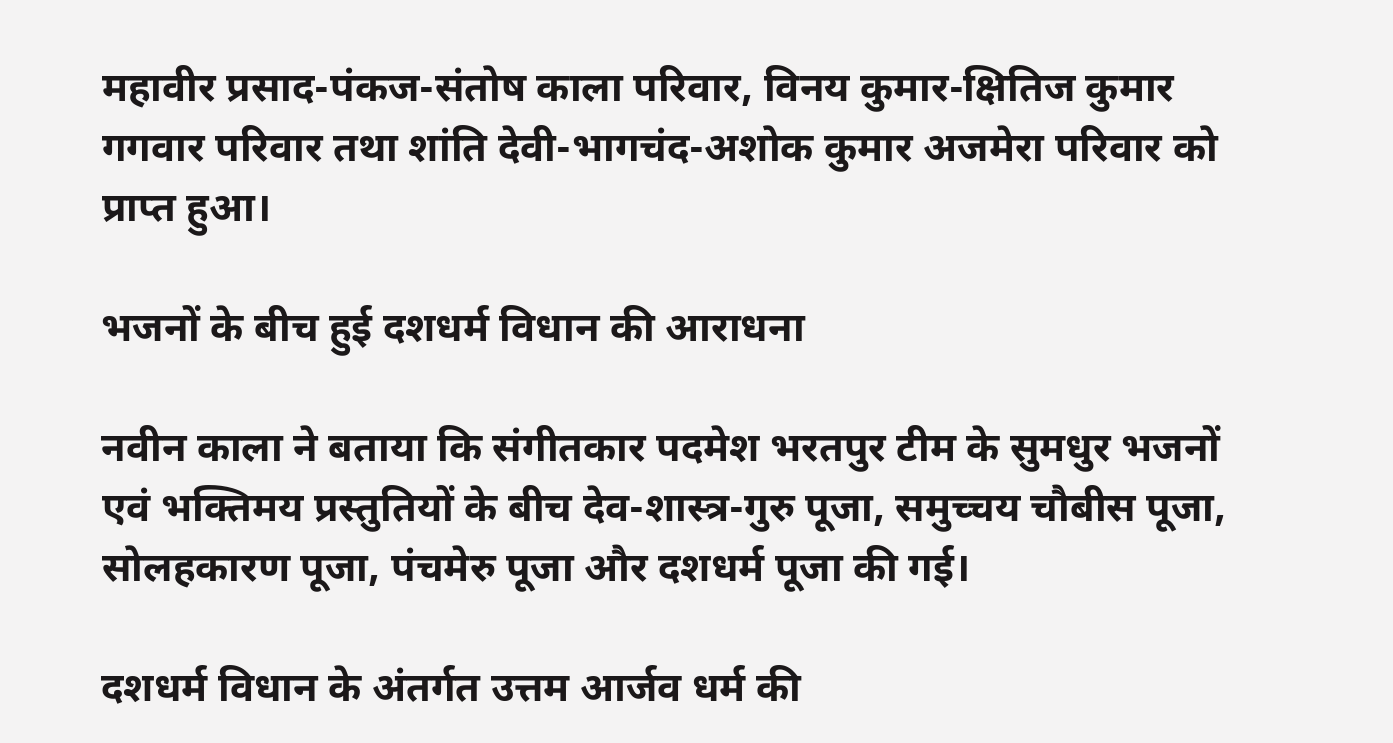महावीर प्रसाद-पंकज-संतोष काला परिवार, विनय कुमार-क्षितिज कुमार गगवार परिवार तथा शांति देवी-भागचंद-अशोक कुमार अजमेरा परिवार को प्राप्त हुआ।

भजनों के बीच हुई दशधर्म विधान की आराधना

नवीन काला ने बताया कि संगीतकार पदमेश भरतपुर टीम के सुमधुर भजनों एवं भक्तिमय प्रस्तुतियों के बीच देव-शास्त्र-गुरु पूजा, समुच्चय चौबीस पूजा, सोलहकारण पूजा, पंचमेरु पूजा और दशधर्म पूजा की गई।

दशधर्म विधान के अंतर्गत उत्तम आर्जव धर्म की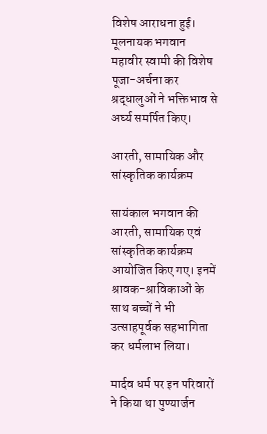विशेष आराधना हुई। मूलनायक भगवान महावीर स्वामी की विशेष पूजा-अर्चना कर श्रद्धालुओं ने भक्तिभाव से अर्घ्य समर्पित किए।

आरती, सामायिक और सांस्कृतिक कार्यक्रम

सायंकाल भगवान की आरती, सामायिक एवं सांस्कृतिक कार्यक्रम आयोजित किए गए। इनमें श्रावक-श्राविकाओं के साथ बच्चों ने भी उत्साहपूर्वक सहभागिता कर धर्मलाभ लिया।

मार्दव धर्म पर इन परिवारों ने किया था पुण्यार्जन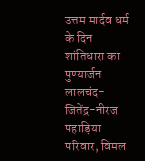उत्तम मार्दव धर्म के दिन शांतिधारा का पुण्यार्जन लालचंद-जितेंद्र-नीरज पहाड़िया परिवार, विमल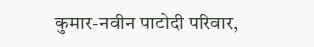कुमार-नवीन पाटोदी परिवार,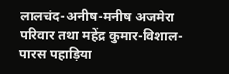लालचंद-अनीष-मनीष अजमेरा परिवार तथा महेंद्र कुमार-विशाल-पारस पहाड़िया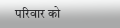परिवार को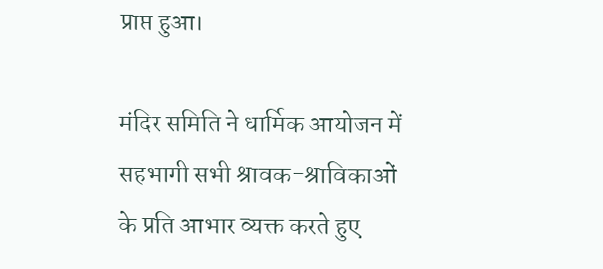प्राप्त हुआ।

मंदिर समिति ने धार्मिक आयोजन में सहभागी सभी श्रावक-श्राविकाओं के प्रति आभार व्यक्त करते हुए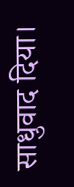साधुवाद दिया।